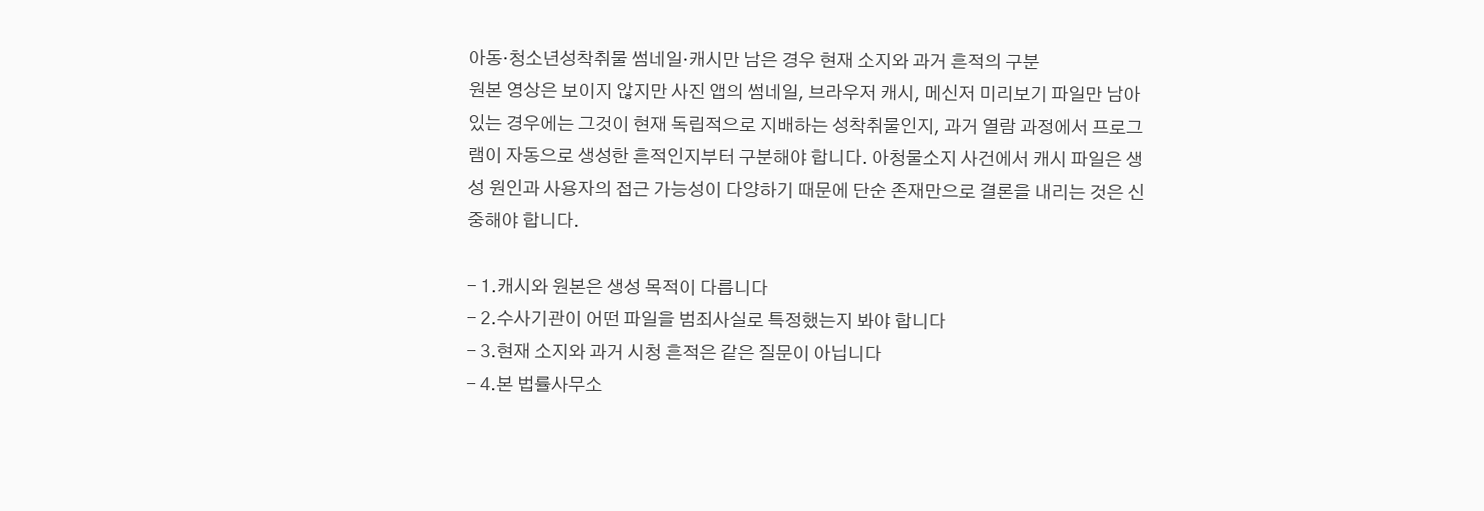아동·청소년성착취물 썸네일·캐시만 남은 경우 현재 소지와 과거 흔적의 구분
원본 영상은 보이지 않지만 사진 앱의 썸네일, 브라우저 캐시, 메신저 미리보기 파일만 남아 있는 경우에는 그것이 현재 독립적으로 지배하는 성착취물인지, 과거 열람 과정에서 프로그램이 자동으로 생성한 흔적인지부터 구분해야 합니다. 아청물소지 사건에서 캐시 파일은 생성 원인과 사용자의 접근 가능성이 다양하기 때문에 단순 존재만으로 결론을 내리는 것은 신중해야 합니다.

- 1.캐시와 원본은 생성 목적이 다릅니다
- 2.수사기관이 어떤 파일을 범죄사실로 특정했는지 봐야 합니다
- 3.현재 소지와 과거 시청 흔적은 같은 질문이 아닙니다
- 4.본 법률사무소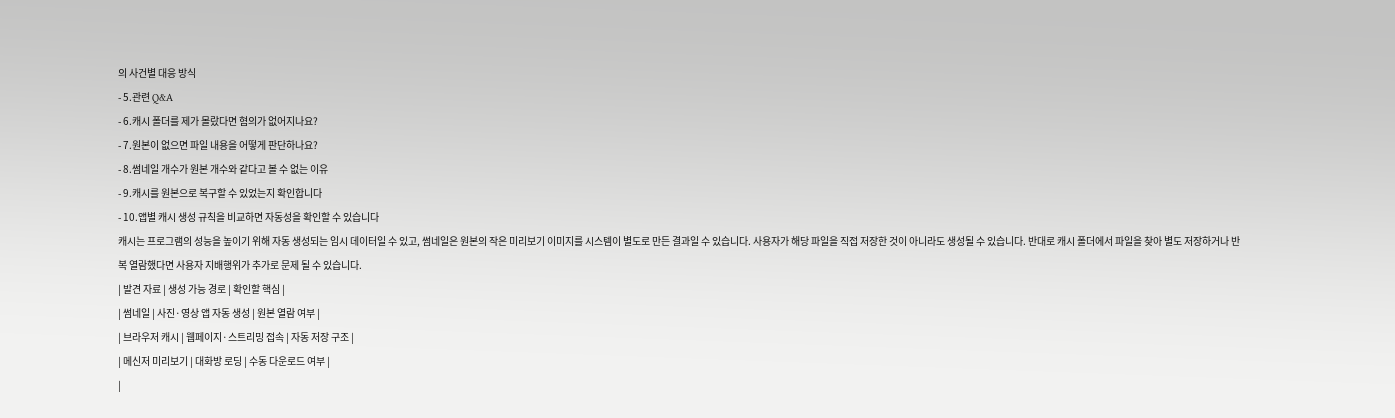의 사건별 대응 방식
- 5.관련 Q&A
- 6.캐시 폴더를 제가 몰랐다면 혐의가 없어지나요?
- 7.원본이 없으면 파일 내용을 어떻게 판단하나요?
- 8.썸네일 개수가 원본 개수와 같다고 볼 수 없는 이유
- 9.캐시를 원본으로 복구할 수 있었는지 확인합니다
- 10.앱별 캐시 생성 규칙을 비교하면 자동성을 확인할 수 있습니다
캐시는 프로그램의 성능을 높이기 위해 자동 생성되는 임시 데이터일 수 있고, 썸네일은 원본의 작은 미리보기 이미지를 시스템이 별도로 만든 결과일 수 있습니다. 사용자가 해당 파일을 직접 저장한 것이 아니라도 생성될 수 있습니다. 반대로 캐시 폴더에서 파일을 찾아 별도 저장하거나 반복 열람했다면 사용자 지배행위가 추가로 문제 될 수 있습니다.
| 발견 자료 | 생성 가능 경로 | 확인할 핵심 |
| 썸네일 | 사진·영상 앱 자동 생성 | 원본 열람 여부 |
| 브라우저 캐시 | 웹페이지·스트리밍 접속 | 자동 저장 구조 |
| 메신저 미리보기 | 대화방 로딩 | 수동 다운로드 여부 |
|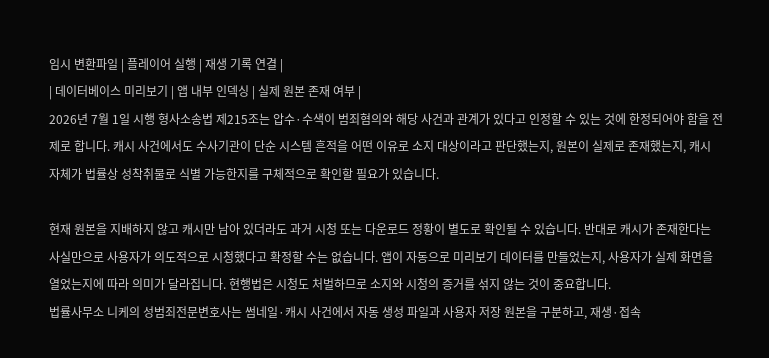임시 변환파일 | 플레이어 실행 | 재생 기록 연결 |
| 데이터베이스 미리보기 | 앱 내부 인덱싱 | 실제 원본 존재 여부 |
2026년 7월 1일 시행 형사소송법 제215조는 압수·수색이 범죄혐의와 해당 사건과 관계가 있다고 인정할 수 있는 것에 한정되어야 함을 전제로 합니다. 캐시 사건에서도 수사기관이 단순 시스템 흔적을 어떤 이유로 소지 대상이라고 판단했는지, 원본이 실제로 존재했는지, 캐시 자체가 법률상 성착취물로 식별 가능한지를 구체적으로 확인할 필요가 있습니다.

현재 원본을 지배하지 않고 캐시만 남아 있더라도 과거 시청 또는 다운로드 정황이 별도로 확인될 수 있습니다. 반대로 캐시가 존재한다는 사실만으로 사용자가 의도적으로 시청했다고 확정할 수는 없습니다. 앱이 자동으로 미리보기 데이터를 만들었는지, 사용자가 실제 화면을 열었는지에 따라 의미가 달라집니다. 현행법은 시청도 처벌하므로 소지와 시청의 증거를 섞지 않는 것이 중요합니다.
법률사무소 니케의 성범죄전문변호사는 썸네일·캐시 사건에서 자동 생성 파일과 사용자 저장 원본을 구분하고, 재생·접속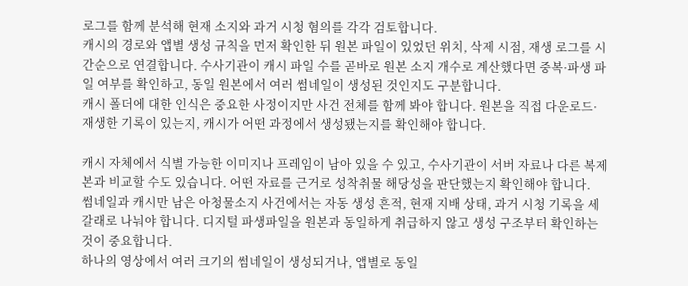로그를 함께 분석해 현재 소지와 과거 시청 혐의를 각각 검토합니다.
캐시의 경로와 앱별 생성 규칙을 먼저 확인한 뒤 원본 파일이 있었던 위치, 삭제 시점, 재생 로그를 시간순으로 연결합니다. 수사기관이 캐시 파일 수를 곧바로 원본 소지 개수로 계산했다면 중복·파생 파일 여부를 확인하고, 동일 원본에서 여러 썸네일이 생성된 것인지도 구분합니다.
캐시 폴더에 대한 인식은 중요한 사정이지만 사건 전체를 함께 봐야 합니다. 원본을 직접 다운로드·재생한 기록이 있는지, 캐시가 어떤 과정에서 생성됐는지를 확인해야 합니다.

캐시 자체에서 식별 가능한 이미지나 프레임이 남아 있을 수 있고, 수사기관이 서버 자료나 다른 복제본과 비교할 수도 있습니다. 어떤 자료를 근거로 성착취물 해당성을 판단했는지 확인해야 합니다.
썸네일과 캐시만 남은 아청물소지 사건에서는 자동 생성 흔적, 현재 지배 상태, 과거 시청 기록을 세 갈래로 나눠야 합니다. 디지털 파생파일을 원본과 동일하게 취급하지 않고 생성 구조부터 확인하는 것이 중요합니다.
하나의 영상에서 여러 크기의 썸네일이 생성되거나, 앱별로 동일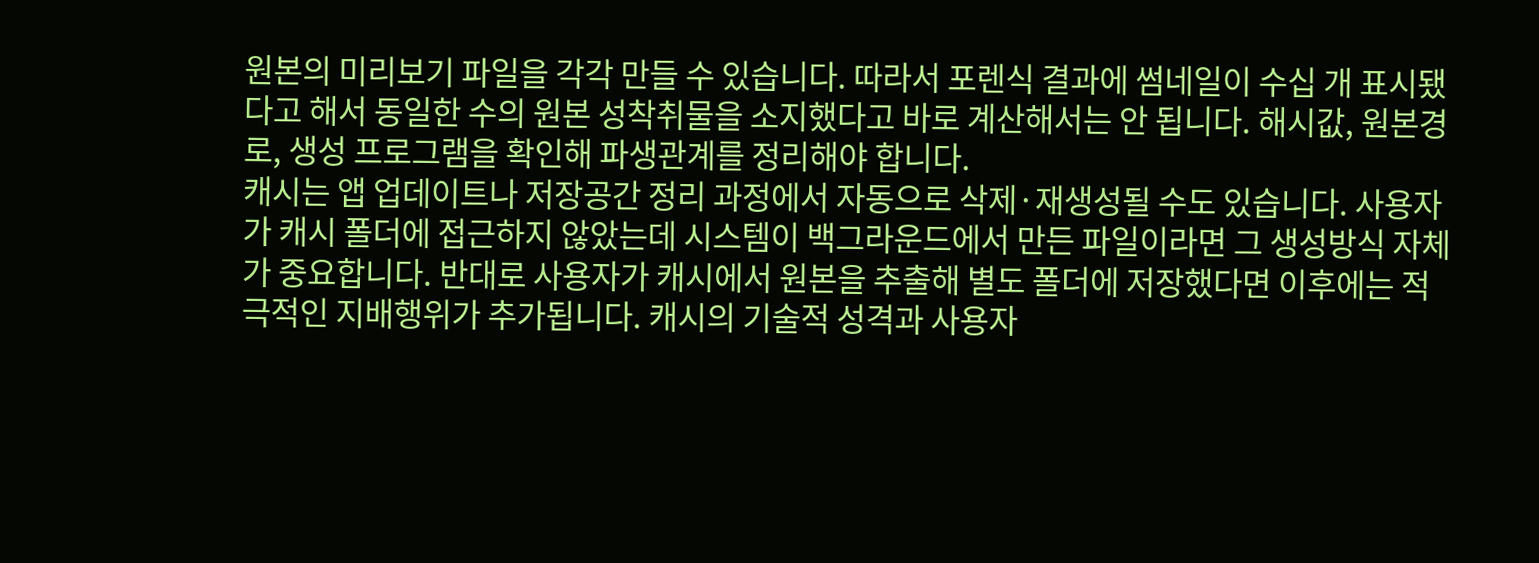원본의 미리보기 파일을 각각 만들 수 있습니다. 따라서 포렌식 결과에 썸네일이 수십 개 표시됐다고 해서 동일한 수의 원본 성착취물을 소지했다고 바로 계산해서는 안 됩니다. 해시값, 원본경로, 생성 프로그램을 확인해 파생관계를 정리해야 합니다.
캐시는 앱 업데이트나 저장공간 정리 과정에서 자동으로 삭제·재생성될 수도 있습니다. 사용자가 캐시 폴더에 접근하지 않았는데 시스템이 백그라운드에서 만든 파일이라면 그 생성방식 자체가 중요합니다. 반대로 사용자가 캐시에서 원본을 추출해 별도 폴더에 저장했다면 이후에는 적극적인 지배행위가 추가됩니다. 캐시의 기술적 성격과 사용자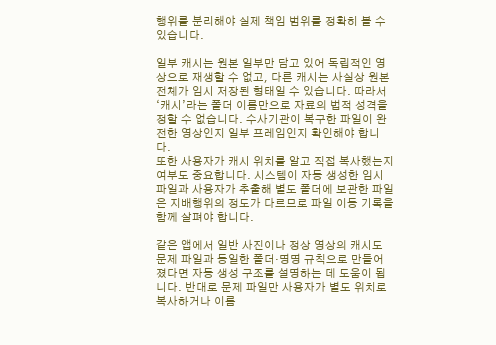행위를 분리해야 실제 책임 범위를 정확히 볼 수 있습니다.

일부 캐시는 원본 일부만 담고 있어 독립적인 영상으로 재생할 수 없고, 다른 캐시는 사실상 원본 전체가 임시 저장된 형태일 수 있습니다. 따라서 ‘캐시’라는 폴더 이름만으로 자료의 법적 성격을 정할 수 없습니다. 수사기관이 복구한 파일이 완전한 영상인지 일부 프레임인지 확인해야 합니다.
또한 사용자가 캐시 위치를 알고 직접 복사했는지 여부도 중요합니다. 시스템이 자동 생성한 임시파일과 사용자가 추출해 별도 폴더에 보관한 파일은 지배행위의 정도가 다르므로 파일 이동 기록을 함께 살펴야 합니다.

같은 앱에서 일반 사진이나 정상 영상의 캐시도 문제 파일과 동일한 폴더·명명 규칙으로 만들어졌다면 자동 생성 구조를 설명하는 데 도움이 됩니다. 반대로 문제 파일만 사용자가 별도 위치로 복사하거나 이름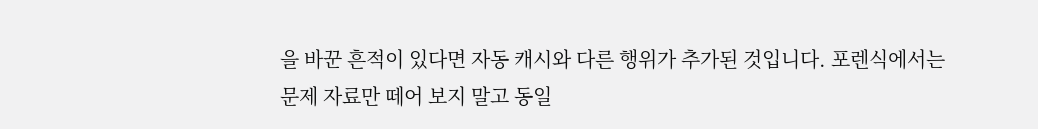을 바꾼 흔적이 있다면 자동 캐시와 다른 행위가 추가된 것입니다. 포렌식에서는 문제 자료만 떼어 보지 말고 동일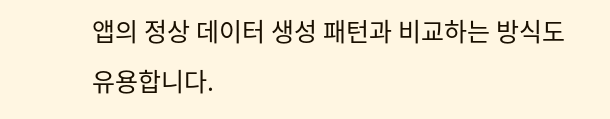앱의 정상 데이터 생성 패턴과 비교하는 방식도 유용합니다.